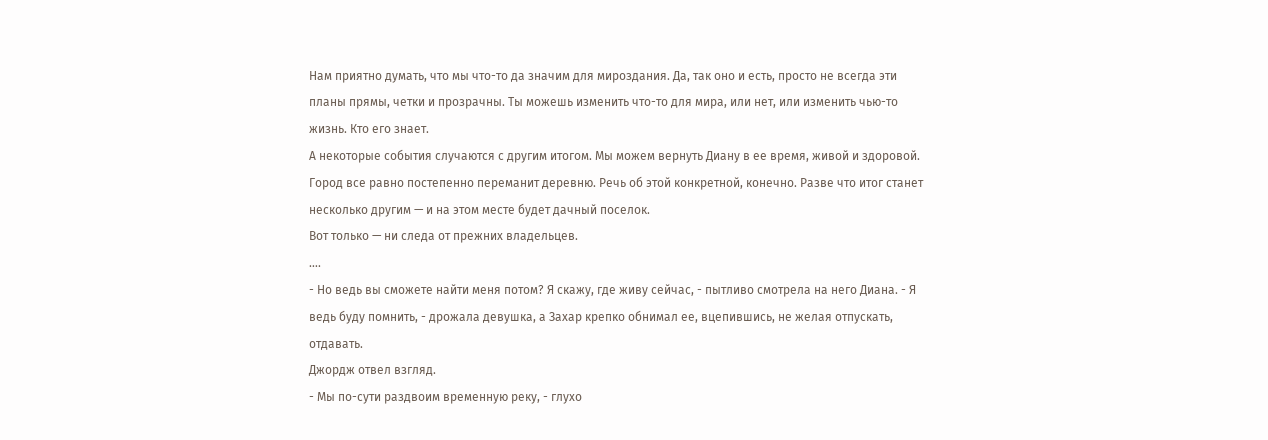Нам приятно думать, что мы что-то да значим для мироздания. Да, так оно и есть, просто не всегда эти планы прямы, четки и прозрачны. Ты можешь изменить что-то для мира, или нет, или изменить чью-то жизнь. Кто его знает.
А некоторые события случаются с другим итогом. Мы можем вернуть Диану в ее время, живой и здоровой. Город все равно постепенно переманит деревню. Речь об этой конкретной, конечно. Разве что итог станет несколько другим — и на этом месте будет дачный поселок.
Вот только — ни следа от прежних владельцев.
….
- Но ведь вы сможете найти меня потом? Я скажу, где живу сейчас, - пытливо смотрела на него Диана. - Я ведь буду помнить, - дрожала девушка, а Захар крепко обнимал ее, вцепившись, не желая отпускать, отдавать.
Джордж отвел взгляд.
- Мы по-сути раздвоим временную реку, - глухо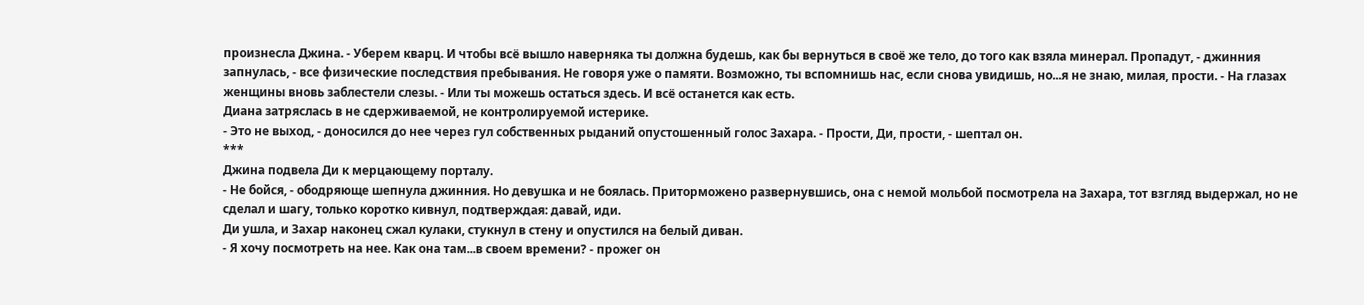произнесла Джина. - Уберем кварц. И чтобы всё вышло наверняка ты должна будешь, как бы вернуться в своё же тело, до того как взяла минерал. Пропадут, - джинния запнулась, - все физические последствия пребывания. Не говоря уже о памяти. Возможно, ты вспомнишь нас, если снова увидишь, но...я не знаю, милая, прости. - На глазах женщины вновь заблестели слезы. - Или ты можешь остаться здесь. И всё останется как есть.
Диана затряслась в не сдерживаемой, не контролируемой истерике.
- Это не выход, - доносился до нее через гул собственных рыданий опустошенный голос Захара. - Прости, Ди, прости, - шептал он.
***
Джина подвела Ди к мерцающему порталу.
- Не бойся, - ободряюще шепнула джинния. Но девушка и не боялась. Приторможено развернувшись, она с немой мольбой посмотрела на Захара, тот взгляд выдержал, но не сделал и шагу, только коротко кивнул, подтверждая: давай, иди.
Ди ушла, и Захар наконец сжал кулаки, стукнул в стену и опустился на белый диван.
- Я хочу посмотреть на нее. Как она там...в своем времени? - прожег он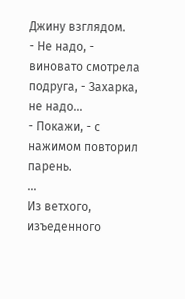Джину взглядом.
- Не надо, - виновато смотрела подруга, - Захарка, не надо…
- Покажи, - с нажимом повторил парень.
…
Из ветхого, изъеденного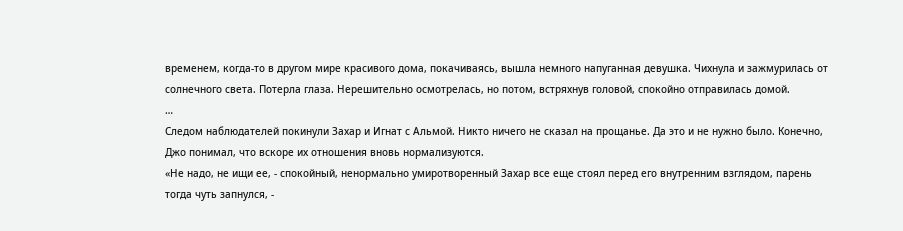временем, когда-то в другом мире красивого дома, покачиваясь, вышла немного напуганная девушка. Чихнула и зажмурилась от солнечного света. Потерла глаза. Нерешительно осмотрелась, но потом, встряхнув головой, спокойно отправилась домой.
…
Следом наблюдателей покинули Захар и Игнат с Альмой. Никто ничего не сказал на прощанье. Да это и не нужно было. Конечно, Джо понимал, что вскоре их отношения вновь нормализуются.
«Не надо, не ищи ее, - спокойный, ненормально умиротворенный Захар все еще стоял перед его внутренним взглядом, парень тогда чуть запнулся, -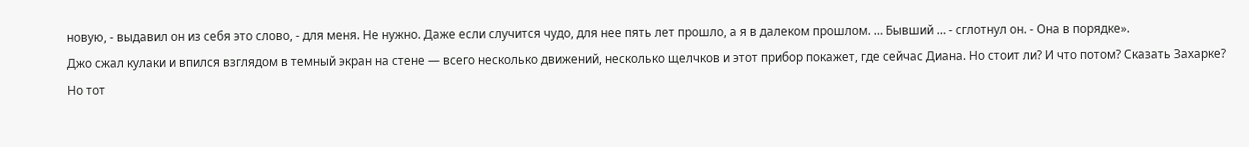новую, - выдавил он из себя это слово, - для меня. Не нужно. Даже если случится чудо, для нее пять лет прошло, а я в далеком прошлом. … Бывший … - сглотнул он. - Она в порядке».
Джо сжал кулаки и впился взглядом в темный экран на стене — всего несколько движений, несколько щелчков и этот прибор покажет, где сейчас Диана. Но стоит ли? И что потом? Сказать Захарке? Но тот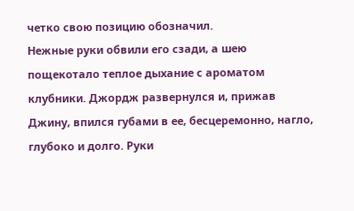четко свою позицию обозначил.
Нежные руки обвили его сзади, а шею пощекотало теплое дыхание с ароматом клубники. Джордж развернулся и, прижав Джину, впился губами в ее, бесцеремонно, нагло, глубоко и долго. Руки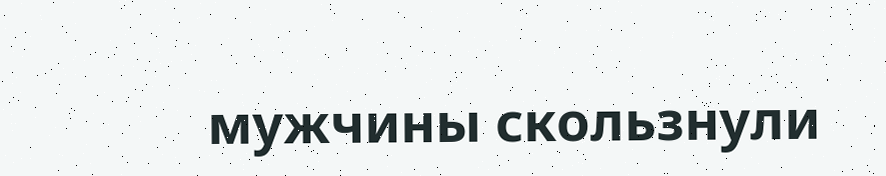мужчины скользнули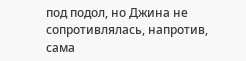под подол, но Джина не сопротивлялась, напротив, сама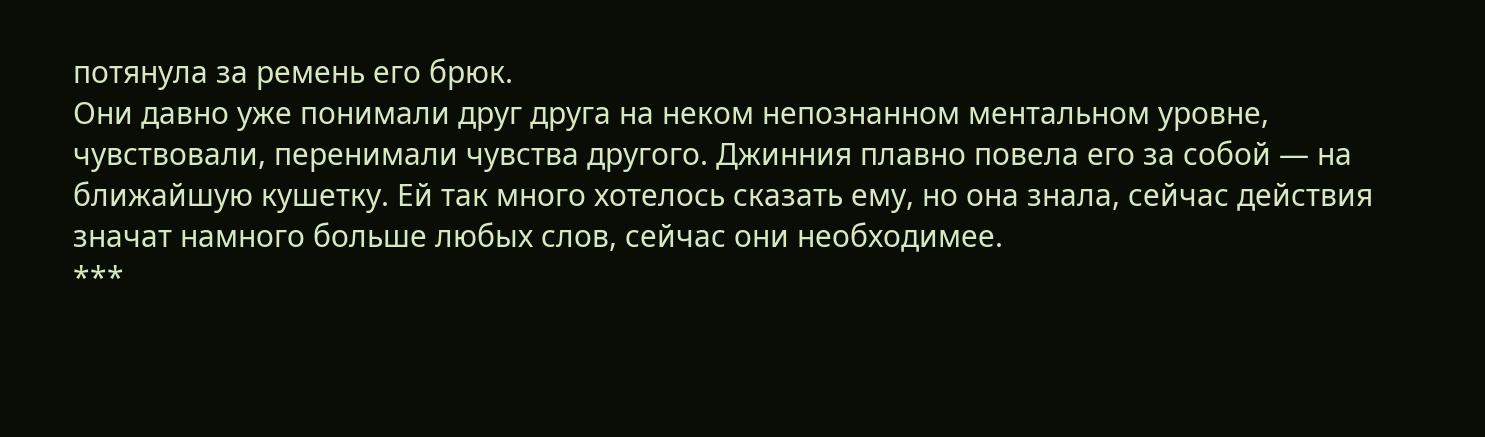потянула за ремень его брюк.
Они давно уже понимали друг друга на неком непознанном ментальном уровне, чувствовали, перенимали чувства другого. Джинния плавно повела его за собой — на ближайшую кушетку. Ей так много хотелось сказать ему, но она знала, сейчас действия значат намного больше любых слов, сейчас они необходимее.
***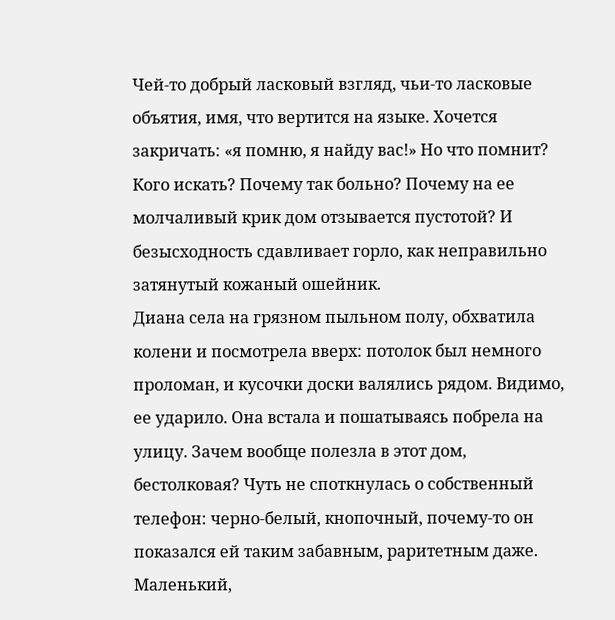Чей-то добрый ласковый взгляд, чьи-то ласковые объятия, имя, что вертится на языке. Хочется закричать: «я помню, я найду вас!» Но что помнит? Кого искать? Почему так больно? Почему на ее молчаливый крик дом отзывается пустотой? И безысходность сдавливает горло, как неправильно затянутый кожаный ошейник.
Диана села на грязном пыльном полу, обхватила колени и посмотрела вверх: потолок был немного проломан, и кусочки доски валялись рядом. Видимо, ее ударило. Она встала и пошатываясь побрела на улицу. Зачем вообще полезла в этот дом, бестолковая? Чуть не споткнулась о собственный телефон: черно-белый, кнопочный, почему-то он показался ей таким забавным, раритетным даже. Маленький,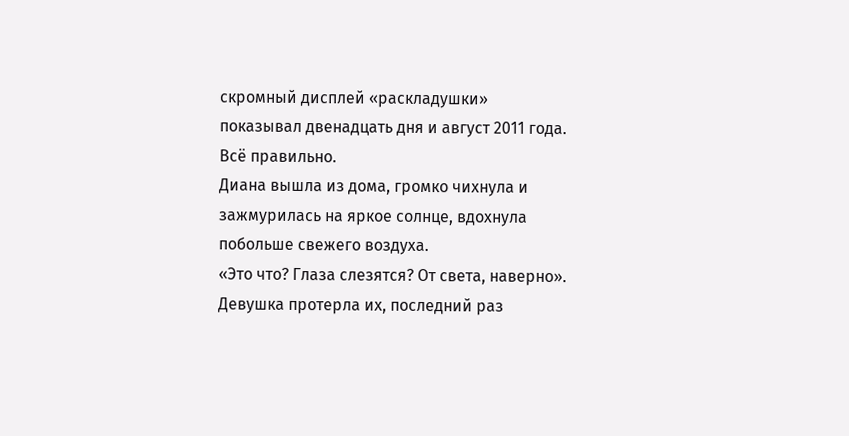скромный дисплей «раскладушки» показывал двенадцать дня и август 2011 года. Всё правильно.
Диана вышла из дома, громко чихнула и зажмурилась на яркое солнце, вдохнула побольше свежего воздуха.
«Это что? Глаза слезятся? От света, наверно».
Девушка протерла их, последний раз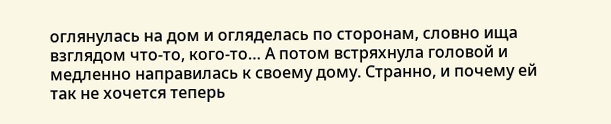оглянулась на дом и огляделась по сторонам, словно ища взглядом что-то, кого-то… А потом встряхнула головой и медленно направилась к своему дому. Странно, и почему ей так не хочется теперь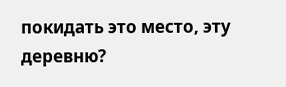покидать это место, эту деревню?